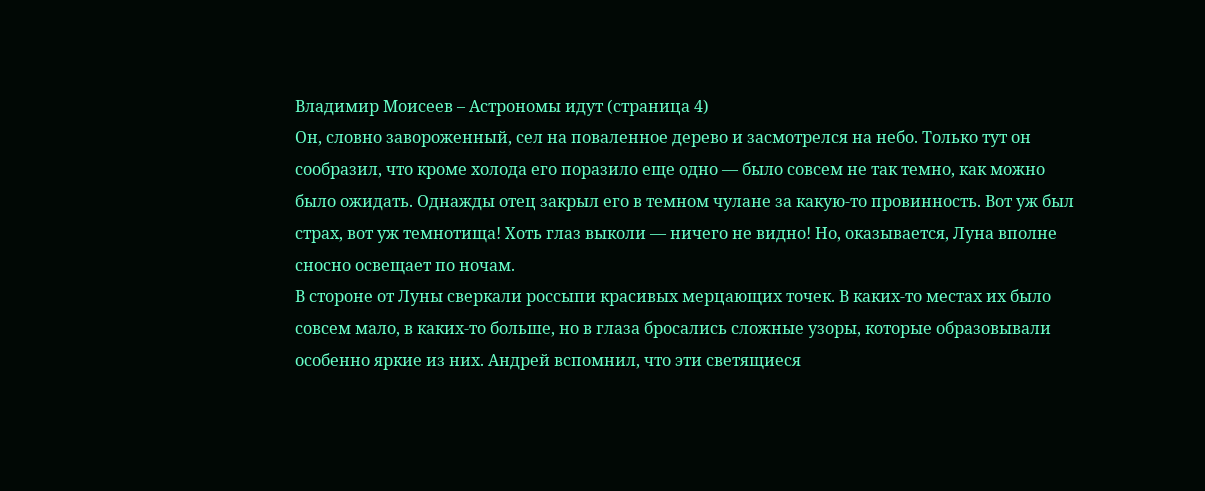Владимир Моисеев – Астрономы идут (страница 4)
Он, словно завороженный, сел на поваленное дерево и засмотрелся на небо. Только тут он сообразил, что кроме холода его поразило еще одно — было совсем не так темно, как можно было ожидать. Однажды отец закрыл его в темном чулане за какую-то провинность. Вот уж был страх, вот уж темнотища! Хоть глаз выколи — ничего не видно! Но, оказывается, Луна вполне сносно освещает по ночам.
В стороне от Луны сверкали россыпи красивых мерцающих точек. В каких-то местах их было совсем мало, в каких-то больше, но в глаза бросались сложные узоры, которые образовывали особенно яркие из них. Андрей вспомнил, что эти светящиеся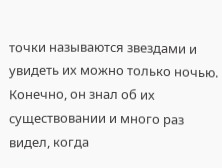точки называются звездами и увидеть их можно только ночью. Конечно, он знал об их существовании и много раз видел, когда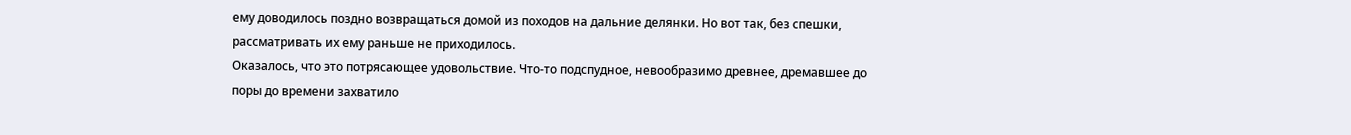ему доводилось поздно возвращаться домой из походов на дальние делянки. Но вот так, без спешки, рассматривать их ему раньше не приходилось.
Оказалось, что это потрясающее удовольствие. Что-то подспудное, невообразимо древнее, дремавшее до поры до времени захватило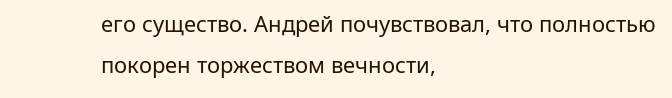его существо. Андрей почувствовал, что полностью покорен торжеством вечности,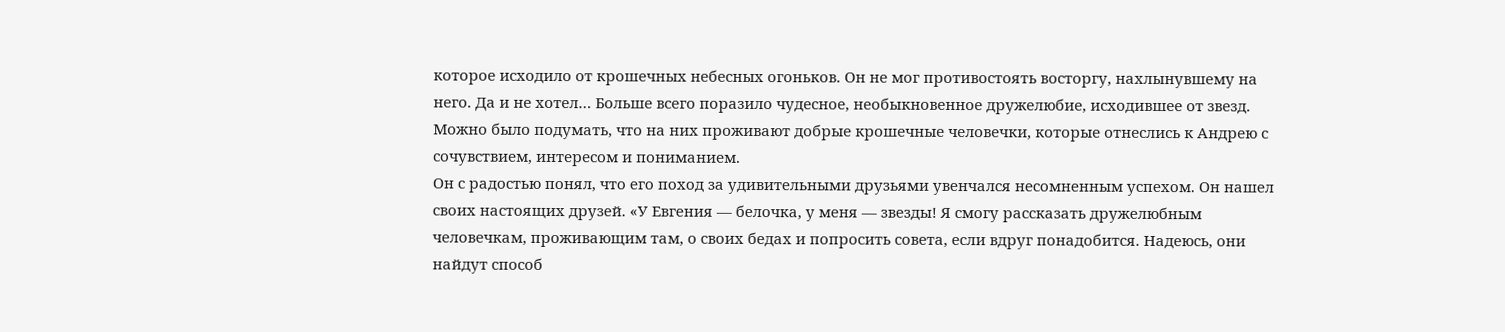которое исходило от крошечных небесных огоньков. Он не мог противостоять восторгу, нахлынувшему на него. Да и не хотел… Больше всего поразило чудесное, необыкновенное дружелюбие, исходившее от звезд. Можно было подумать, что на них проживают добрые крошечные человечки, которые отнеслись к Андрею с сочувствием, интересом и пониманием.
Он с радостью понял, что его поход за удивительными друзьями увенчался несомненным успехом. Он нашел своих настоящих друзей. «У Евгения — белочка, у меня — звезды! Я смогу рассказать дружелюбным человечкам, проживающим там, о своих бедах и попросить совета, если вдруг понадобится. Надеюсь, они найдут способ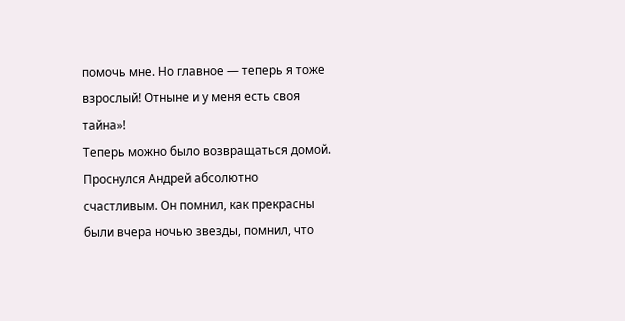помочь мне. Но главное — теперь я тоже взрослый! Отныне и у меня есть своя тайна»!
Теперь можно было возвращаться домой.
Проснулся Андрей абсолютно счастливым. Он помнил, как прекрасны были вчера ночью звезды, помнил, что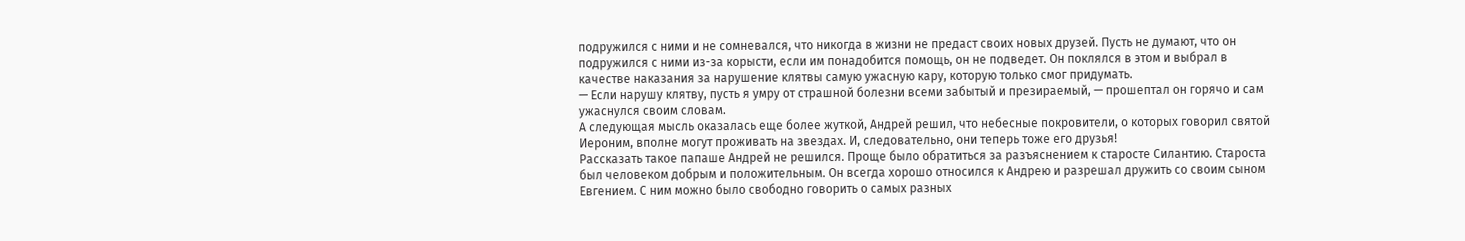подружился с ними и не сомневался, что никогда в жизни не предаст своих новых друзей. Пусть не думают, что он подружился с ними из-за корысти, если им понадобится помощь, он не подведет. Он поклялся в этом и выбрал в качестве наказания за нарушение клятвы самую ужасную кару, которую только смог придумать.
— Если нарушу клятву, пусть я умру от страшной болезни всеми забытый и презираемый, — прошептал он горячо и сам ужаснулся своим словам.
А следующая мысль оказалась еще более жуткой, Андрей решил, что небесные покровители, о которых говорил святой Иероним, вполне могут проживать на звездах. И, следовательно, они теперь тоже его друзья!
Рассказать такое папаше Андрей не решился. Проще было обратиться за разъяснением к старосте Силантию. Староста был человеком добрым и положительным. Он всегда хорошо относился к Андрею и разрешал дружить со своим сыном Евгением. С ним можно было свободно говорить о самых разных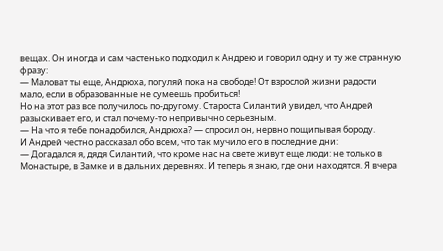вещах. Он иногда и сам частенько подходил к Андрею и говорил одну и ту же странную фразу:
— Маловат ты еще, Андрюха, погуляй пока на свободе! От взрослой жизни радости мало, если в образованные не сумеешь пробиться!
Но на этот раз все получилось по-другому. Староста Силантий увидел, что Андрей разыскивает его, и стал почему-то непривычно серьезным.
— На что я тебе понадобился, Андрюха? — спросил он, нервно пощипывая бороду.
И Андрей честно рассказал обо всем, что так мучило его в последние дни:
— Догадался я, дядя Силантий, что кроме нас на свете живут еще люди: не только в Монастыре, в Замке и в дальних деревнях. И теперь я знаю, где они находятся. Я вчера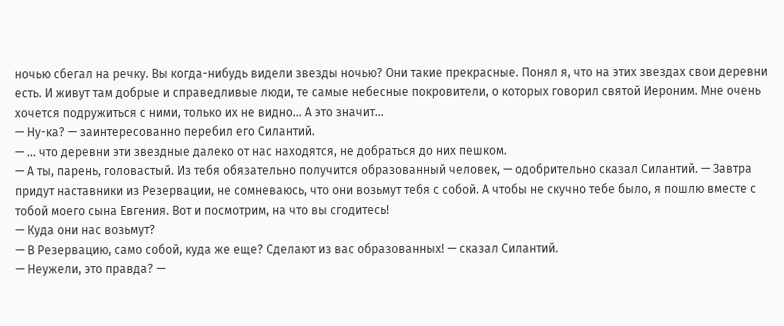ночью сбегал на речку. Вы когда-нибудь видели звезды ночью? Они такие прекрасные. Понял я, что на этих звездах свои деревни есть. И живут там добрые и справедливые люди, те самые небесные покровители, о которых говорил святой Иероним. Мне очень хочется подружиться с ними, только их не видно… А это значит…
— Ну-ка? — заинтересованно перебил его Силантий.
— … что деревни эти звездные далеко от нас находятся, не добраться до них пешком.
— А ты, парень, головастый. Из тебя обязательно получится образованный человек, — одобрительно сказал Силантий. — Завтра придут наставники из Резервации, не сомневаюсь, что они возьмут тебя с собой. А чтобы не скучно тебе было, я пошлю вместе с тобой моего сына Евгения. Вот и посмотрим, на что вы сгодитесь!
— Куда они нас возьмут?
— В Резервацию, само собой, куда же еще? Сделают из вас образованных! — сказал Силантий.
— Неужели, это правда? —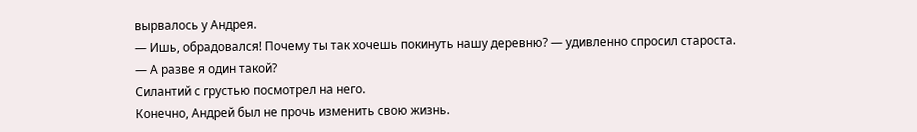вырвалось у Андрея.
— Ишь, обрадовался! Почему ты так хочешь покинуть нашу деревню? — удивленно спросил староста.
— А разве я один такой?
Силантий с грустью посмотрел на него.
Конечно, Андрей был не прочь изменить свою жизнь.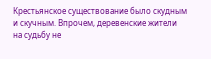Крестьянское существование было скудным и скучным. Впрочем, деревенские жители на судьбу не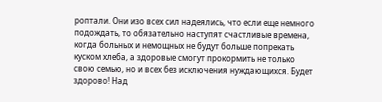роптали. Они изо всех сил надеялись, что если еще немного подождать, то обязательно наступят счастливые времена, когда больных и немощных не будут больше попрекать куском хлеба, а здоровые смогут прокормить не только свою семью, но и всех без исключения нуждающихся. Будет здорово! Над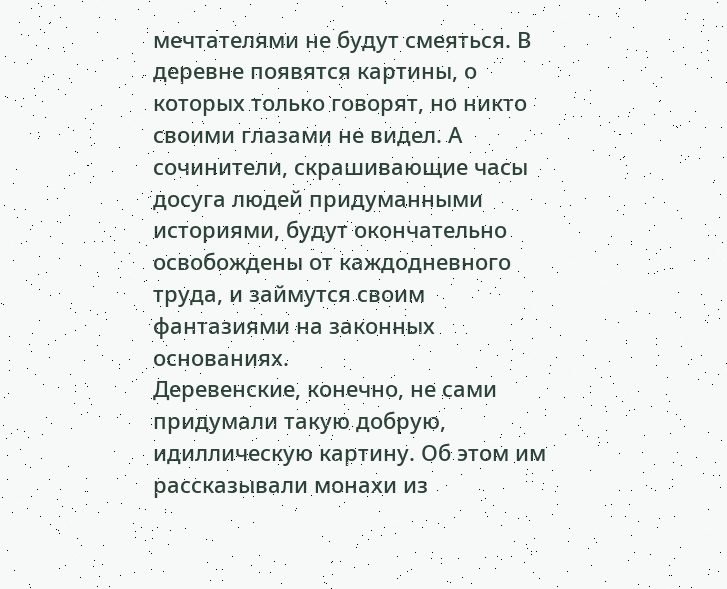мечтателями не будут смеяться. В деревне появятся картины, о которых только говорят, но никто своими глазами не видел. А сочинители, скрашивающие часы досуга людей придуманными историями, будут окончательно освобождены от каждодневного труда, и займутся своим фантазиями на законных основаниях.
Деревенские, конечно, не сами придумали такую добрую, идиллическую картину. Об этом им рассказывали монахи из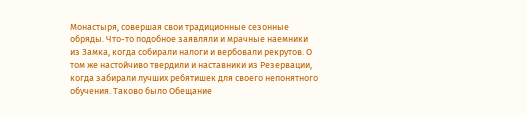Монастыря, совершая свои традиционные сезонные обряды. Что-то подобное заявляли и мрачные наемники из Замка, когда собирали налоги и вербовали рекрутов. О том же настойчиво твердили и наставники из Резервации, когда забирали лучших ребятишек для своего непонятного обучения. Таково было Обещание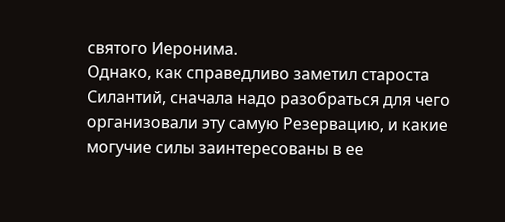святого Иеронима.
Однако, как справедливо заметил староста Силантий, сначала надо разобраться для чего организовали эту самую Резервацию, и какие могучие силы заинтересованы в ее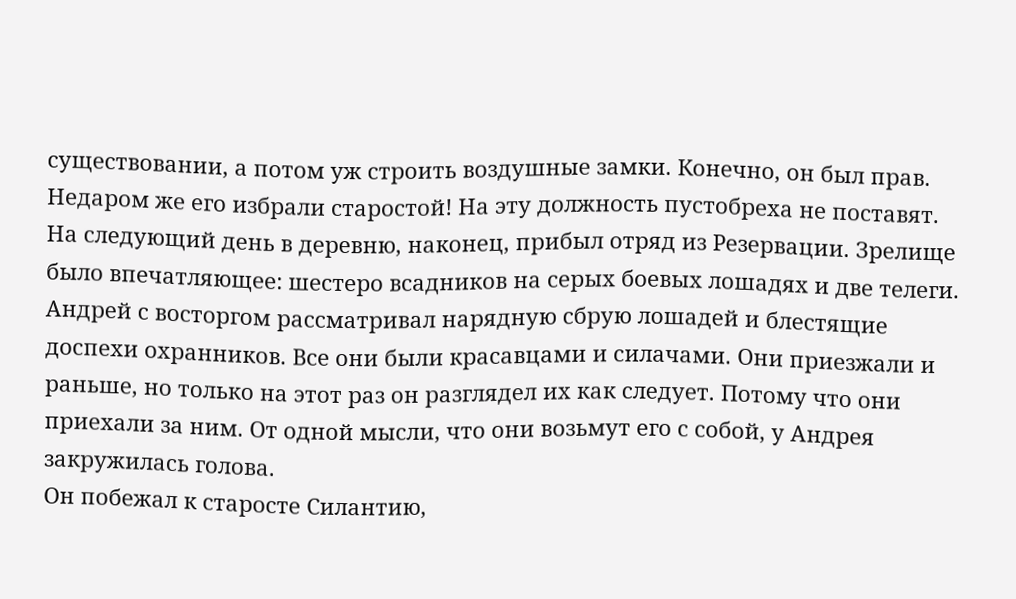существовании, а потом уж строить воздушные замки. Конечно, он был прав. Недаром же его избрали старостой! На эту должность пустобреха не поставят.
На следующий день в деревню, наконец, прибыл отряд из Резервации. Зрелище было впечатляющее: шестеро всадников на серых боевых лошадях и две телеги. Андрей с восторгом рассматривал нарядную сбрую лошадей и блестящие доспехи охранников. Все они были красавцами и силачами. Они приезжали и раньше, но только на этот раз он разглядел их как следует. Потому что они приехали за ним. От одной мысли, что они возьмут его с собой, у Андрея закружилась голова.
Он побежал к старосте Силантию,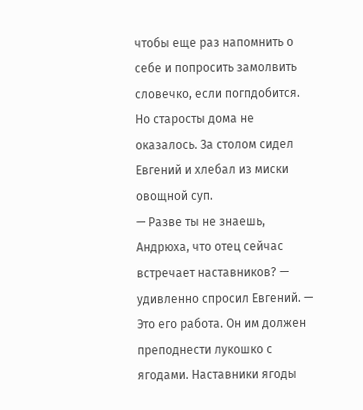чтобы еще раз напомнить о себе и попросить замолвить словечко, если погпдобится. Но старосты дома не оказалось. За столом сидел Евгений и хлебал из миски овощной суп.
— Разве ты не знаешь, Андрюха, что отец сейчас встречает наставников? — удивленно спросил Евгений. — Это его работа. Он им должен преподнести лукошко с ягодами. Наставники ягоды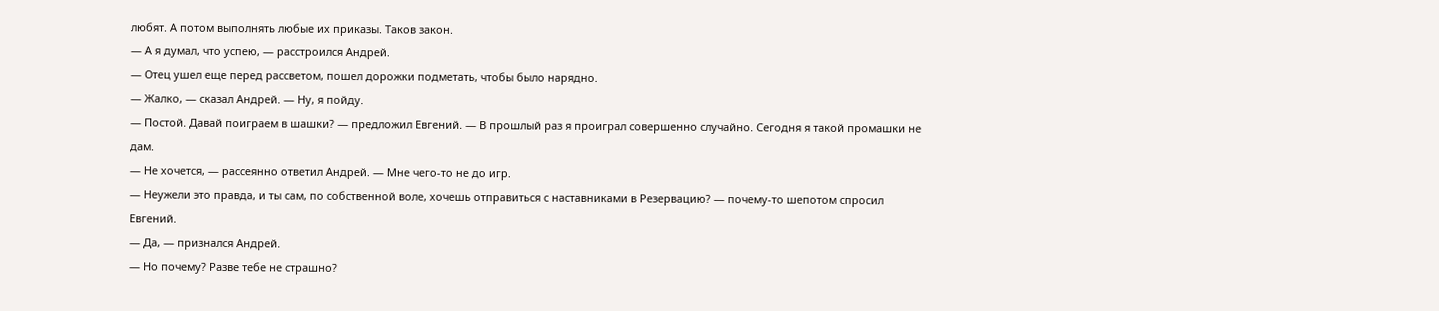любят. А потом выполнять любые их приказы. Таков закон.
— А я думал, что успею, — расстроился Андрей.
— Отец ушел еще перед рассветом, пошел дорожки подметать, чтобы было нарядно.
— Жалко, — сказал Андрей. — Ну, я пойду.
— Постой. Давай поиграем в шашки? — предложил Евгений. — В прошлый раз я проиграл совершенно случайно. Сегодня я такой промашки не дам.
— Не хочется, — рассеянно ответил Андрей. — Мне чего-то не до игр.
— Неужели это правда, и ты сам, по собственной воле, хочешь отправиться с наставниками в Резервацию? — почему-то шепотом спросил Евгений.
— Да, — признался Андрей.
— Но почему? Разве тебе не страшно?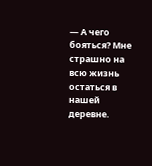— А чего бояться? Мне страшно на всю жизнь остаться в нашей деревне.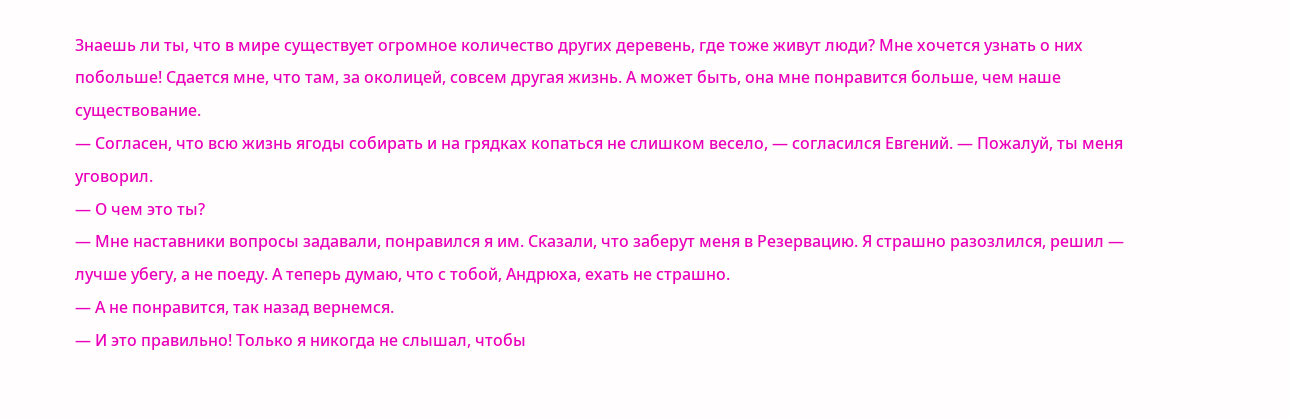Знаешь ли ты, что в мире существует огромное количество других деревень, где тоже живут люди? Мне хочется узнать о них побольше! Сдается мне, что там, за околицей, совсем другая жизнь. А может быть, она мне понравится больше, чем наше существование.
— Согласен, что всю жизнь ягоды собирать и на грядках копаться не слишком весело, — согласился Евгений. — Пожалуй, ты меня уговорил.
— О чем это ты?
— Мне наставники вопросы задавали, понравился я им. Сказали, что заберут меня в Резервацию. Я страшно разозлился, решил — лучше убегу, а не поеду. А теперь думаю, что с тобой, Андрюха, ехать не страшно.
— А не понравится, так назад вернемся.
— И это правильно! Только я никогда не слышал, чтобы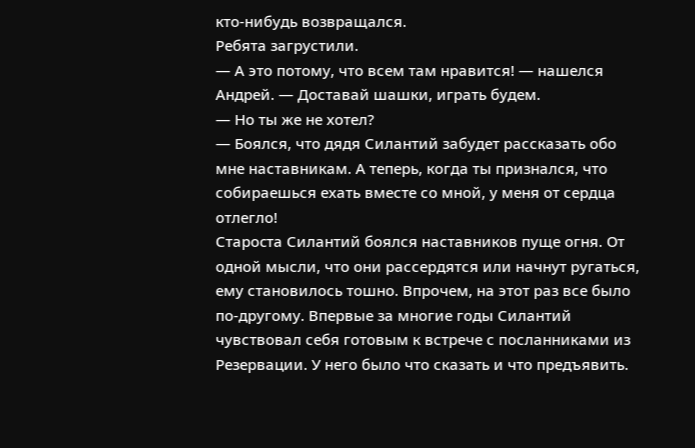кто-нибудь возвращался.
Ребята загрустили.
— А это потому, что всем там нравится! — нашелся Андрей. — Доставай шашки, играть будем.
— Но ты же не хотел?
— Боялся, что дядя Силантий забудет рассказать обо мне наставникам. А теперь, когда ты признался, что собираешься ехать вместе со мной, у меня от сердца отлегло!
Староcта Силантий боялся наставников пуще огня. От одной мысли, что они рассердятся или начнут ругаться, ему становилось тошно. Впрочем, на этот раз все было по-другому. Впервые за многие годы Силантий чувствовал себя готовым к встрече с посланниками из Резервации. У него было что сказать и что предъявить.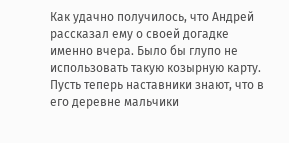Как удачно получилось, что Андрей рассказал ему о своей догадке именно вчера. Было бы глупо не использовать такую козырную карту. Пусть теперь наставники знают, что в его деревне мальчики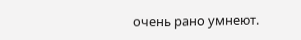очень рано умнеют.